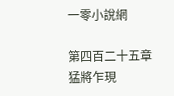一零小說網

第四百二十五章 猛將乍現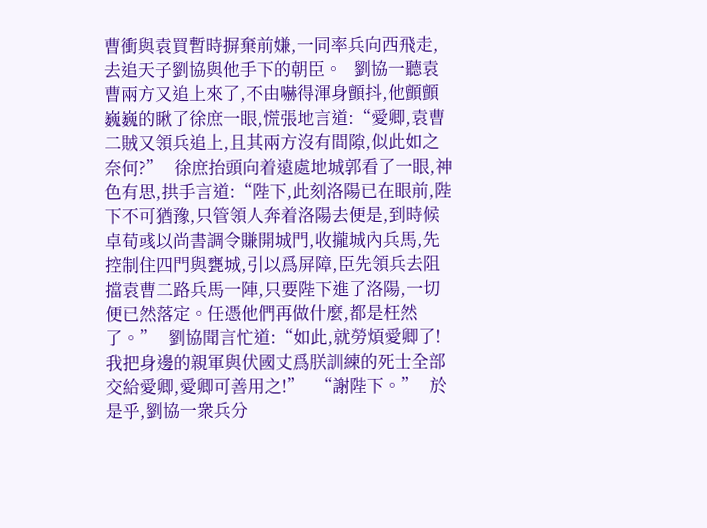曹衝與袁買暫時摒棄前嫌,一同率兵向西飛走,去追天子劉協與他手下的朝臣。   劉協一聽袁曹兩方又追上來了,不由嚇得渾身顫抖,他顫顫巍巍的瞅了徐庶一眼,慌張地言道:“愛卿,袁曹二賊又領兵追上,且其兩方沒有間隙,似此如之奈何?”   徐庶抬頭向着遠處地城郭看了一眼,神色有思,拱手言道:“陛下,此刻洛陽已在眼前,陛下不可猶豫,只管領人奔着洛陽去便是,到時候卓荀彧以尚書調令賺開城門,收攏城內兵馬,先控制住四門與甕城,引以爲屏障,臣先領兵去阻擋袁曹二路兵馬一陣,只要陛下進了洛陽,一切便已然落定。任憑他們再做什麼,都是枉然了。”   劉協聞言忙道:“如此,就勞煩愛卿了!我把身邊的親軍與伏國丈爲朕訓練的死士全部交給愛卿,愛卿可善用之!”   “謝陛下。”   於是乎,劉協一衆兵分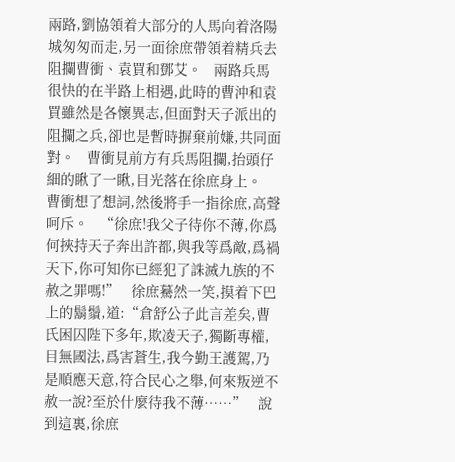兩路,劉協領着大部分的人馬向着洛陽城匆匆而走,另一面徐庶帶領着精兵去阻攔曹衝、袁買和鄧艾。   兩路兵馬很快的在半路上相遇,此時的曹沖和袁買雖然是各懷異志,但面對天子派出的阻攔之兵,卻也是暫時摒棄前嫌,共同面對。   曹衝見前方有兵馬阻攔,抬頭仔細的瞅了一瞅,目光落在徐庶身上。   曹衝想了想詞,然後將手一指徐庶,高聲呵斥。   “徐庶!我父子待你不薄,你爲何挾持天子奔出許都,與我等爲敵,爲禍天下,你可知你已經犯了誅滅九族的不赦之罪嗎!”   徐庶驀然一笑,摸着下巴上的鬍鬚,道:“倉舒公子此言差矣,曹氏困囚陛下多年,欺凌天子,獨斷專權,目無國法,爲害蒼生,我今勤王護駕,乃是順應天意,符合民心之舉,何來叛逆不赦一說?至於什麼待我不薄……”   說到這裏,徐庶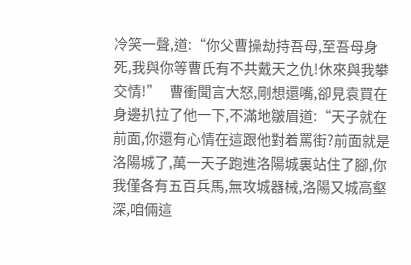冷笑一聲,道:“你父曹操劫持吾母,至吾母身死,我與你等曹氏有不共戴天之仇!休來與我攀交情!”   曹衝聞言大怒,剛想還嘴,卻見袁買在身邊扒拉了他一下,不滿地皺眉道:“天子就在前面,你還有心情在這跟他對着罵街?前面就是洛陽城了,萬一天子跑進洛陽城裏站住了腳,你我僅各有五百兵馬,無攻城器械,洛陽又城高壑深,咱倆這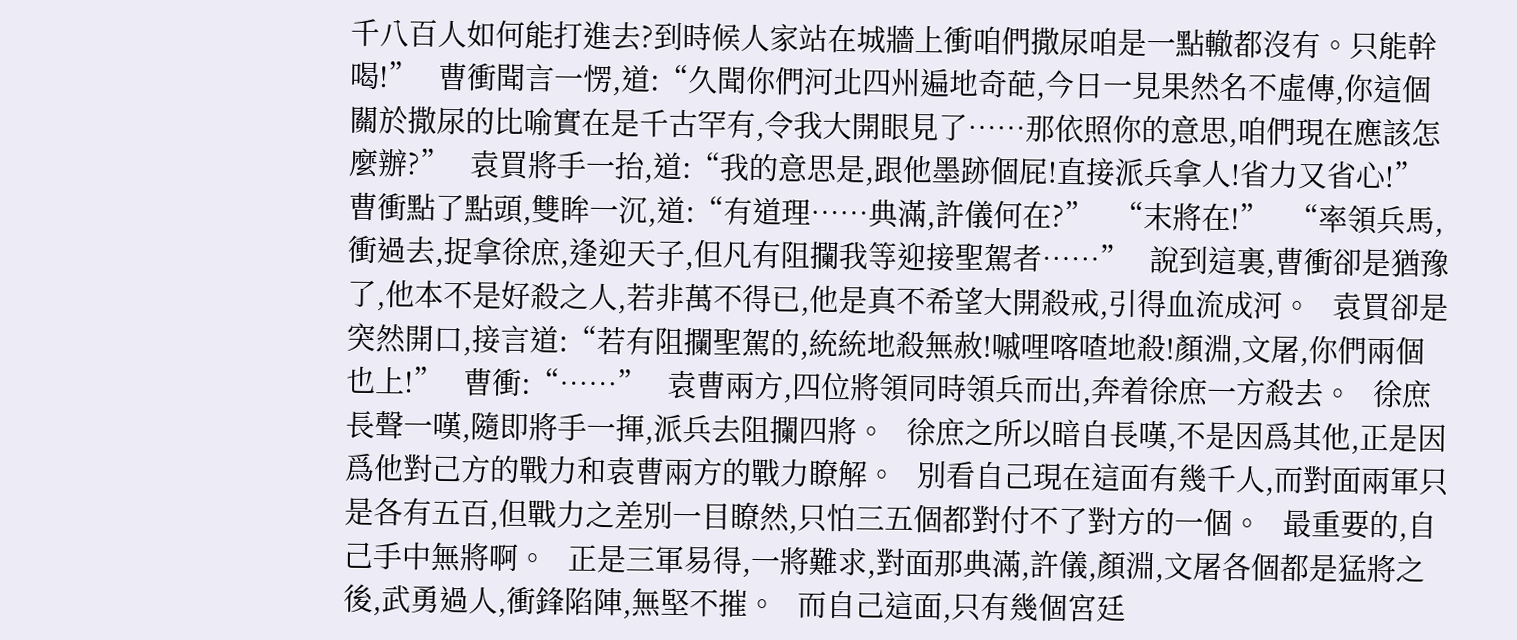千八百人如何能打進去?到時候人家站在城牆上衝咱們撒尿咱是一點轍都沒有。只能幹喝!”   曹衝聞言一愣,道:“久聞你們河北四州遍地奇葩,今日一見果然名不虛傳,你這個關於撒尿的比喻實在是千古罕有,令我大開眼見了……那依照你的意思,咱們現在應該怎麼辦?”   袁買將手一抬,道:“我的意思是,跟他墨跡個屁!直接派兵拿人!省力又省心!”   曹衝點了點頭,雙眸一沉,道:“有道理……典滿,許儀何在?”   “末將在!”   “率領兵馬,衝過去,捉拿徐庶,逢迎天子,但凡有阻攔我等迎接聖駕者……”   說到這裏,曹衝卻是猶豫了,他本不是好殺之人,若非萬不得已,他是真不希望大開殺戒,引得血流成河。   袁買卻是突然開口,接言道:“若有阻攔聖駕的,統統地殺無赦!嘁哩喀喳地殺!顏淵,文屠,你們兩個也上!”   曹衝:“……”   袁曹兩方,四位將領同時領兵而出,奔着徐庶一方殺去。   徐庶長聲一嘆,隨即將手一揮,派兵去阻攔四將。   徐庶之所以暗自長嘆,不是因爲其他,正是因爲他對己方的戰力和袁曹兩方的戰力瞭解。   別看自己現在這面有幾千人,而對面兩軍只是各有五百,但戰力之差別一目瞭然,只怕三五個都對付不了對方的一個。   最重要的,自己手中無將啊。   正是三軍易得,一將難求,對面那典滿,許儀,顏淵,文屠各個都是猛將之後,武勇過人,衝鋒陷陣,無堅不摧。   而自己這面,只有幾個宮廷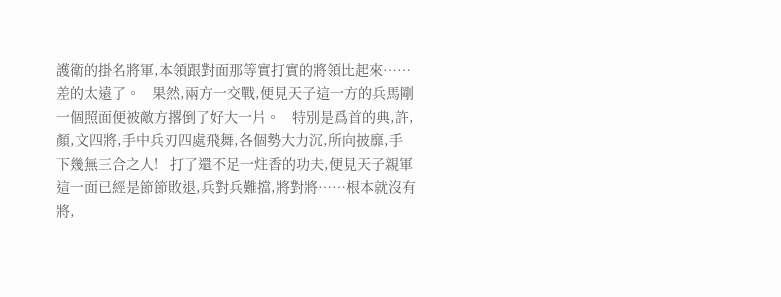護衛的掛名將軍,本領跟對面那等實打實的將領比起來……差的太遠了。   果然,兩方一交戰,便見天子這一方的兵馬剛一個照面便被敵方撂倒了好大一片。   特別是爲首的典,許,顏,文四將,手中兵刃四處飛舞,各個勢大力沉,所向披靡,手下幾無三合之人!   打了還不足一炷香的功夫,便見天子親軍這一面已經是節節敗退,兵對兵難擋,將對將……根本就沒有將,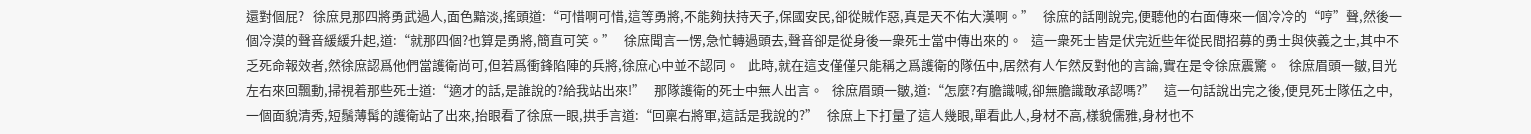還對個屁?   徐庶見那四將勇武過人,面色黯淡,搖頭道:“可惜啊可惜,這等勇將,不能夠扶持天子,保國安民,卻從賊作惡,真是天不佑大漢啊。”   徐庶的話剛說完,便聽他的右面傳來一個冷冷的“哼”聲,然後一個冷漠的聲音緩緩升起,道:“就那四個?也算是勇將,簡直可笑。”   徐庶聞言一愣,急忙轉過頭去,聲音卻是從身後一衆死士當中傳出來的。   這一衆死士皆是伏完近些年從民間招募的勇士與俠義之士,其中不乏死命報效者,然徐庶認爲他們當護衛尚可,但若爲衝鋒陷陣的兵將,徐庶心中並不認同。   此時,就在這支僅僅只能稱之爲護衛的隊伍中,居然有人乍然反對他的言論,實在是令徐庶震驚。   徐庶眉頭一皺,目光左右來回飄動,掃視着那些死士道:“適才的話,是誰說的?給我站出來!”   那隊護衛的死士中無人出言。   徐庶眉頭一皺,道:“怎麼?有膽識喊,卻無膽識敢承認嗎?”   這一句話說出完之後,便見死士隊伍之中,一個面貌清秀,短鬚薄髯的護衛站了出來,抬眼看了徐庶一眼,拱手言道:“回稟右將軍,這話是我說的?”   徐庶上下打量了這人幾眼,單看此人,身材不高,樣貌儒雅,身材也不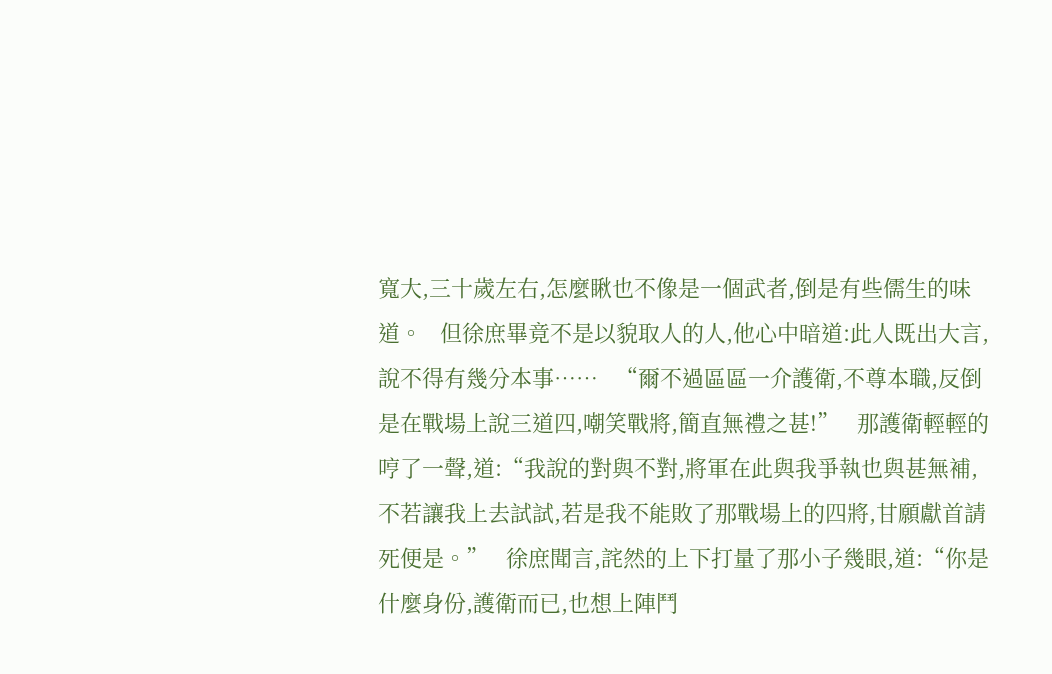寬大,三十歲左右,怎麼瞅也不像是一個武者,倒是有些儒生的味道。   但徐庶畢竟不是以貌取人的人,他心中暗道:此人既出大言,說不得有幾分本事……   “爾不過區區一介護衛,不尊本職,反倒是在戰場上說三道四,嘲笑戰將,簡直無禮之甚!”   那護衛輕輕的哼了一聲,道:“我說的對與不對,將軍在此與我爭執也與甚無補,不若讓我上去試試,若是我不能敗了那戰場上的四將,甘願獻首請死便是。”   徐庶聞言,詫然的上下打量了那小子幾眼,道:“你是什麼身份,護衛而已,也想上陣鬥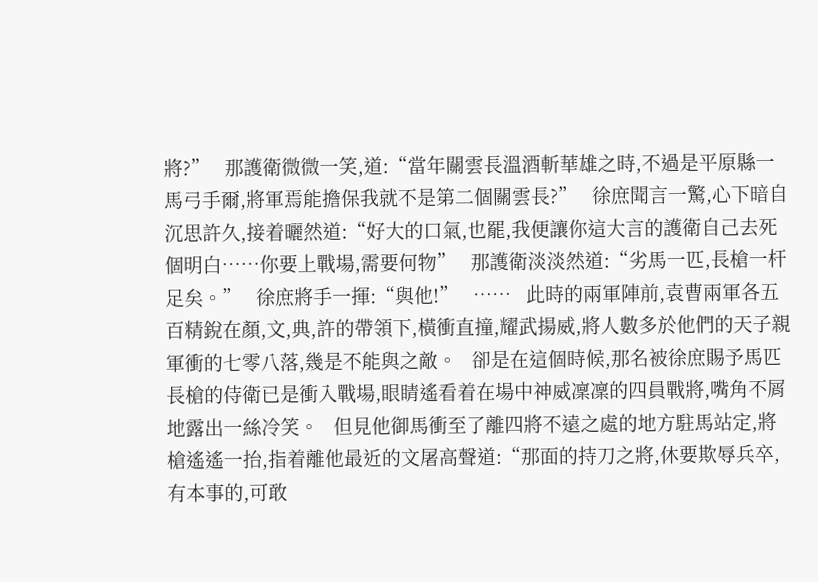將?”   那護衛微微一笑,道:“當年關雲長溫酒斬華雄之時,不過是平原縣一馬弓手爾,將軍焉能擔保我就不是第二個關雲長?”   徐庶聞言一驚,心下暗自沉思許久,接着曬然道:“好大的口氣,也罷,我便讓你這大言的護衛自己去死個明白……你要上戰場,需要何物”   那護衛淡淡然道:“劣馬一匹,長槍一杆足矣。”   徐庶將手一揮:“與他!”   ……   此時的兩軍陣前,袁曹兩軍各五百精銳在顏,文,典,許的帶領下,橫衝直撞,耀武揚威,將人數多於他們的天子親軍衝的七零八落,幾是不能與之敵。   卻是在這個時候,那名被徐庶賜予馬匹長槍的侍衛已是衝入戰場,眼睛遙看着在場中神威凜凜的四員戰將,嘴角不屑地露出一絲冷笑。   但見他御馬衝至了離四將不遠之處的地方駐馬站定,將槍遙遙一抬,指着離他最近的文屠高聲道:“那面的持刀之將,休要欺辱兵卒,有本事的,可敢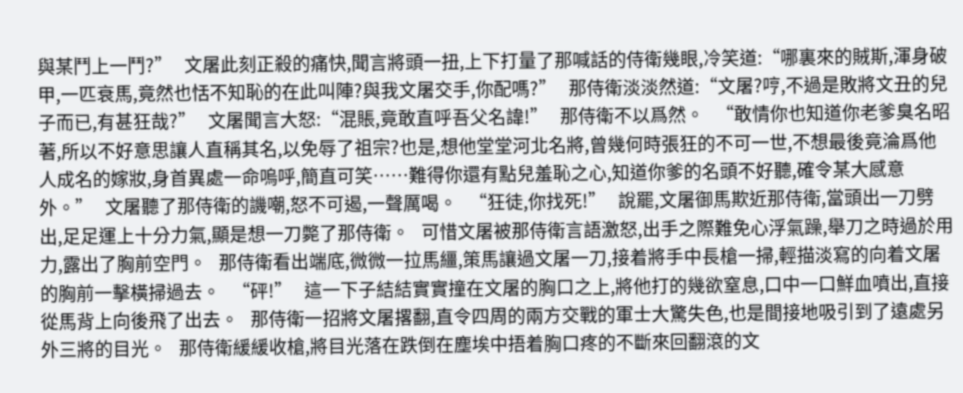與某鬥上一鬥?”   文屠此刻正殺的痛快,聞言將頭一扭,上下打量了那喊話的侍衛幾眼,冷笑道:“哪裏來的賊斯,渾身破甲,一匹衰馬,竟然也恬不知恥的在此叫陣?與我文屠交手,你配嗎?”   那侍衛淡淡然道:“文屠?哼,不過是敗將文丑的兒子而已,有甚狂哉?”   文屠聞言大怒:“混賬,竟敢直呼吾父名諱!”   那侍衛不以爲然。   “敢情你也知道你老爹臭名昭著,所以不好意思讓人直稱其名,以免辱了祖宗?也是,想他堂堂河北名將,曾幾何時張狂的不可一世,不想最後竟淪爲他人成名的嫁妝,身首異處一命嗚呼,簡直可笑……難得你還有點兒羞恥之心,知道你爹的名頭不好聽,確令某大感意外。”   文屠聽了那侍衛的譏嘲,怒不可遏,一聲厲喝。   “狂徒,你找死!”   說罷,文屠御馬欺近那侍衛,當頭出一刀劈出,足足運上十分力氣,顯是想一刀斃了那侍衛。   可惜文屠被那侍衛言語激怒,出手之際難免心浮氣躁,舉刀之時過於用力,露出了胸前空門。   那侍衛看出端底,微微一拉馬繮,策馬讓過文屠一刀,接着將手中長槍一掃,輕描淡寫的向着文屠的胸前一擊橫掃過去。   “砰!”   這一下子結結實實撞在文屠的胸口之上,將他打的幾欲窒息,口中一口鮮血噴出,直接從馬背上向後飛了出去。   那侍衛一招將文屠撂翻,直令四周的兩方交戰的軍士大驚失色,也是間接地吸引到了遠處另外三將的目光。   那侍衛緩緩收槍,將目光落在跌倒在塵埃中捂着胸口疼的不斷來回翻滾的文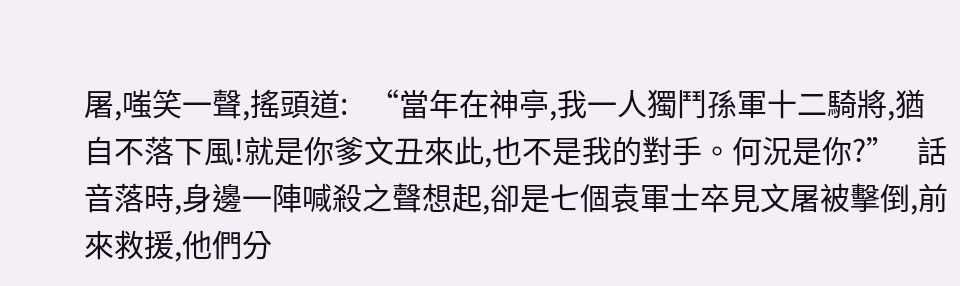屠,嗤笑一聲,搖頭道:   “當年在神亭,我一人獨鬥孫軍十二騎將,猶自不落下風!就是你爹文丑來此,也不是我的對手。何況是你?”   話音落時,身邊一陣喊殺之聲想起,卻是七個袁軍士卒見文屠被擊倒,前來救援,他們分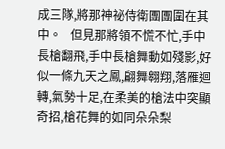成三隊,將那神祕侍衛團團圍在其中。   但見那將領不慌不忙,手中長槍翻飛,手中長槍舞動如殘影,好似一條九天之鳳,翩舞翱翔,落雁迴轉,氣勢十足,在柔美的槍法中突顯奇招,槍花舞的如同朵朵梨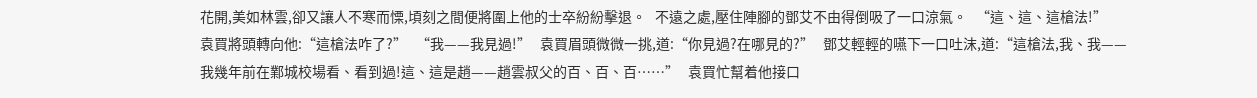花開,美如林雲,卻又讓人不寒而慄,頃刻之間便將圍上他的士卒紛紛擊退。   不遠之處,壓住陣腳的鄧艾不由得倒吸了一口涼氣。   “這、這、這槍法!”   袁買將頭轉向他:“這槍法咋了?”   “我——我見過!”   袁買眉頭微微一挑,道:“你見過?在哪見的?”   鄧艾輕輕的嚥下一口吐沫,道:“這槍法,我、我——我幾年前在鄴城校場看、看到過!這、這是趙——趙雲叔父的百、百、百……”   袁買忙幫着他接口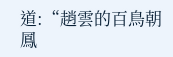道:“趙雲的百鳥朝鳳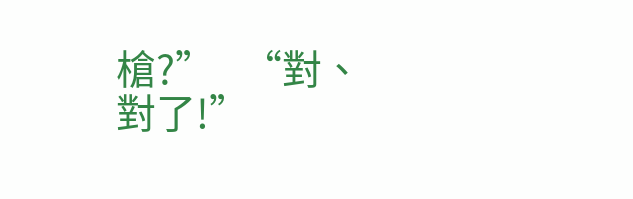槍?”   “對、對了!”